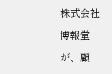株式会社博報堂が、顧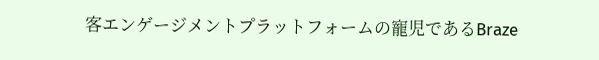客エンゲージメントプラットフォームの寵児であるBraze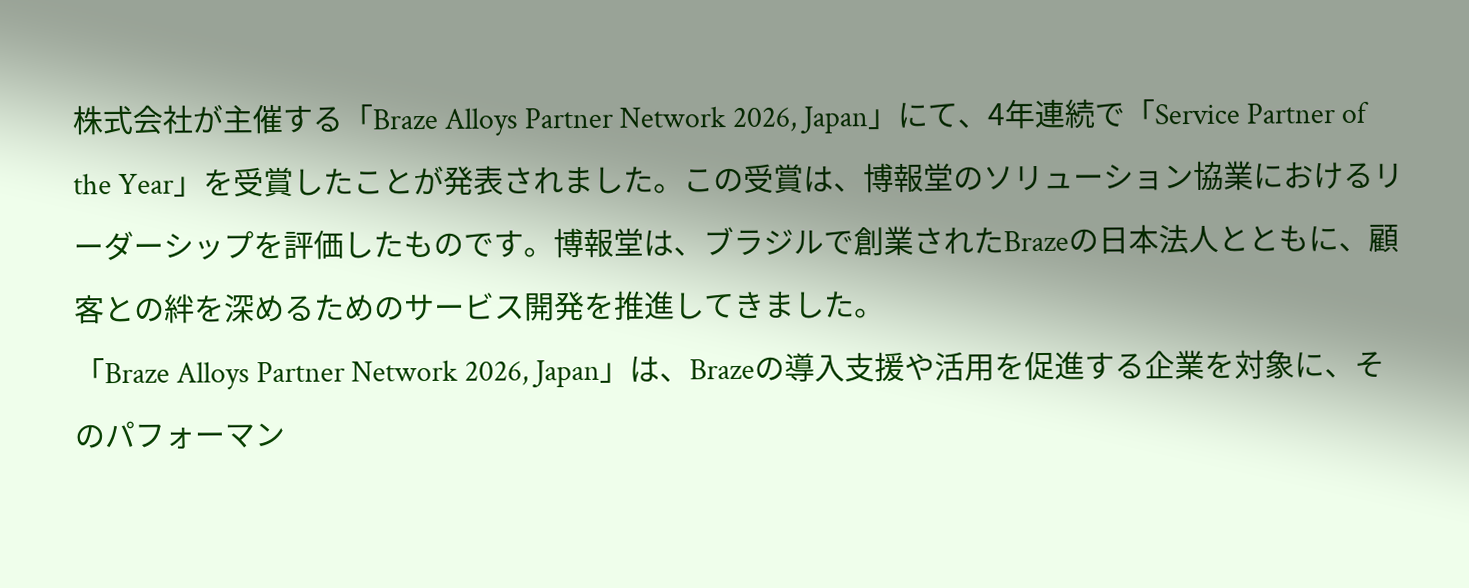株式会社が主催する「Braze Alloys Partner Network 2026, Japan」にて、4年連続で「Service Partner of the Year」を受賞したことが発表されました。この受賞は、博報堂のソリューション協業におけるリーダーシップを評価したものです。博報堂は、ブラジルで創業されたBrazeの日本法人とともに、顧客との絆を深めるためのサービス開発を推進してきました。
「Braze Alloys Partner Network 2026, Japan」は、Brazeの導入支援や活用を促進する企業を対象に、そのパフォーマン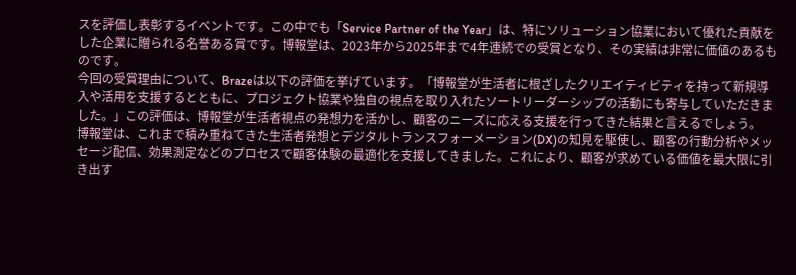スを評価し表彰するイベントです。この中でも「Service Partner of the Year」は、特にソリューション協業において優れた貢献をした企業に贈られる名誉ある賞です。博報堂は、2023年から2025年まで4年連続での受賞となり、その実績は非常に価値のあるものです。
今回の受賞理由について、Brazeは以下の評価を挙げています。「博報堂が生活者に根ざしたクリエイティビティを持って新規導入や活用を支援するとともに、プロジェクト協業や独自の視点を取り入れたソートリーダーシップの活動にも寄与していただきました。」この評価は、博報堂が生活者視点の発想力を活かし、顧客のニーズに応える支援を行ってきた結果と言えるでしょう。
博報堂は、これまで積み重ねてきた生活者発想とデジタルトランスフォーメーション(DX)の知見を駆使し、顧客の行動分析やメッセージ配信、効果測定などのプロセスで顧客体験の最適化を支援してきました。これにより、顧客が求めている価値を最大限に引き出す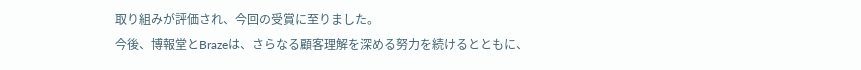取り組みが評価され、今回の受賞に至りました。
今後、博報堂とBrazeは、さらなる顧客理解を深める努力を続けるとともに、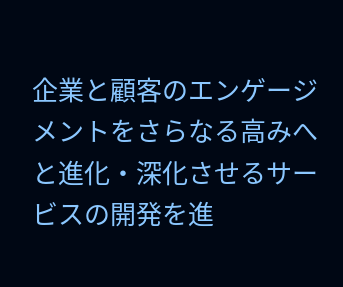企業と顧客のエンゲージメントをさらなる高みへと進化・深化させるサービスの開発を進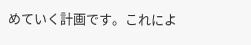めていく計画です。これによ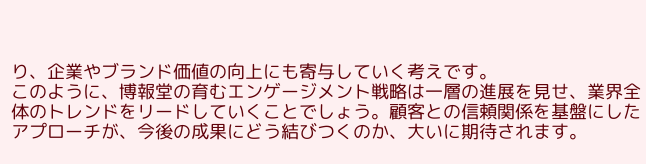り、企業やブランド価値の向上にも寄与していく考えです。
このように、博報堂の育むエンゲージメント戦略は一層の進展を見せ、業界全体のトレンドをリードしていくことでしょう。顧客との信頼関係を基盤にしたアプローチが、今後の成果にどう結びつくのか、大いに期待されます。